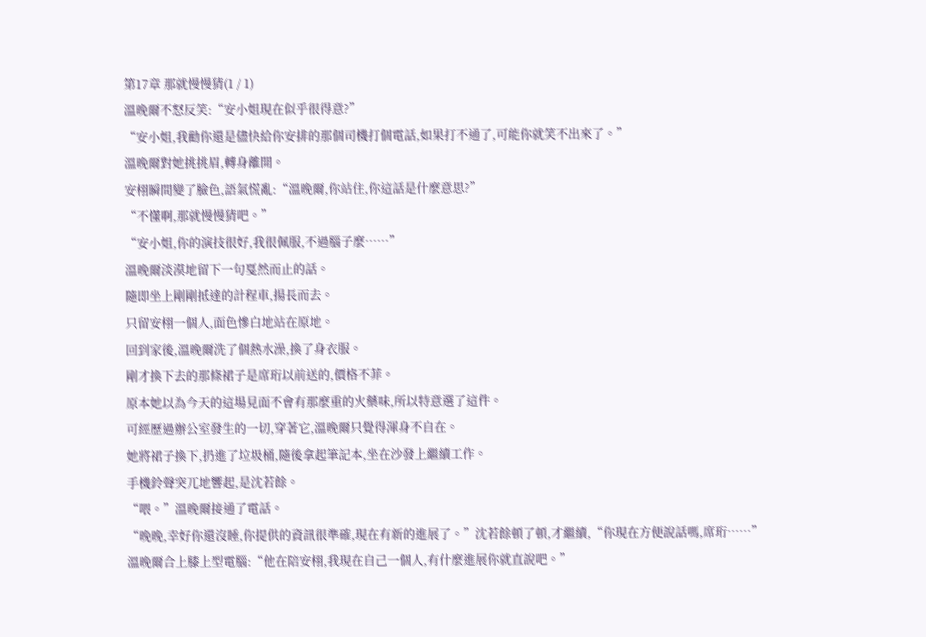第17章 那就慢慢猜(1 / 1)
溫晚爾不怒反笑:“安小姐現在似乎很得意?”
“安小姐,我勸你還是儘快給你安排的那個司機打個電話,如果打不通了,可能你就笑不出來了。”
溫晚爾對她挑挑眉,轉身離開。
安栩瞬間變了臉色,語氣慌亂:“溫晚爾,你站住,你這話是什麼意思?”
“不懂啊,那就慢慢猜吧。”
“安小姐,你的演技很好,我很佩服,不過腦子麼……”
溫晚爾淡漠地留下一句戛然而止的話。
隨即坐上剛剛抵達的計程車,揚長而去。
只留安栩一個人,面色慘白地站在原地。
回到家後,溫晚爾洗了個熱水澡,換了身衣服。
剛才換下去的那條裙子是席珩以前送的,價格不菲。
原本她以為今天的這場見面不會有那麼重的火藥味,所以特意選了這件。
可經歷過辦公室發生的一切,穿著它,溫晚爾只覺得渾身不自在。
她將裙子換下,扔進了垃圾桶,隨後拿起筆記本,坐在沙發上繼續工作。
手機鈴聲突兀地響起,是沈若餘。
“喂。”溫晚爾接通了電話。
“晚晚,幸好你還沒睡,你提供的資訊很準確,現在有新的進展了。”沈若餘頓了頓,才繼續,“你現在方便說話嗎,席珩……”
溫晚爾合上膝上型電腦:“他在陪安栩,我現在自己一個人,有什麼進展你就直說吧。”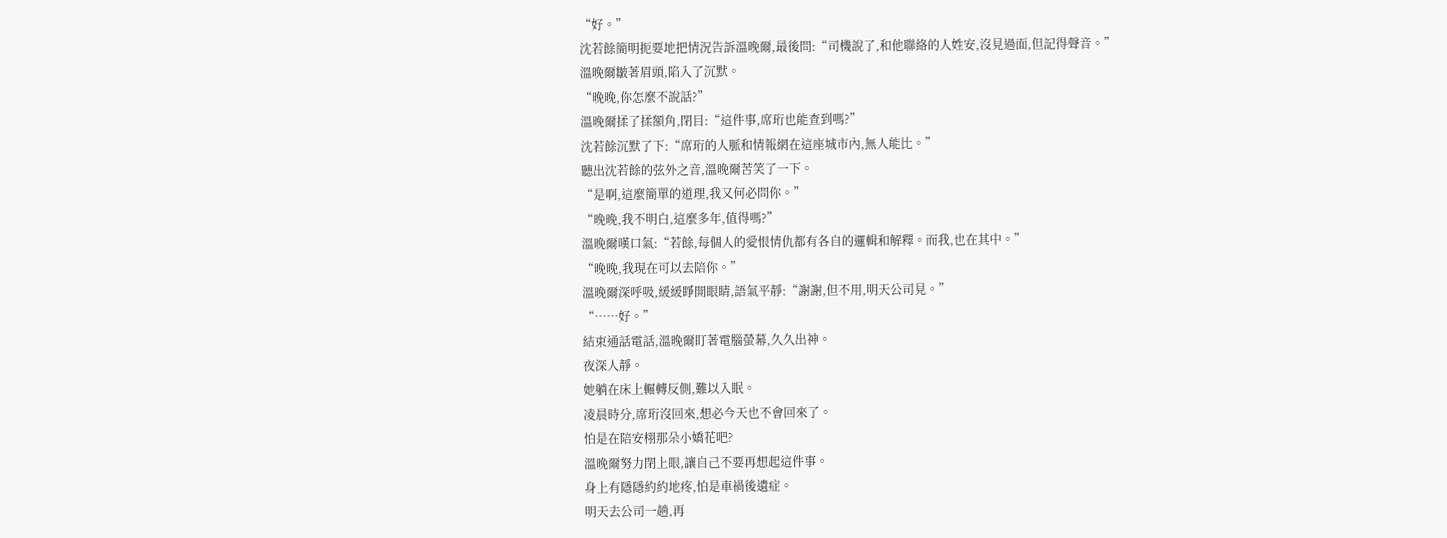“好。”
沈若餘簡明扼要地把情況告訴溫晚爾,最後問:“司機說了,和他聯絡的人姓安,沒見過面,但記得聲音。”
溫晚爾皺著眉頭,陷入了沉默。
“晚晚,你怎麼不說話?”
溫晚爾揉了揉額角,閉目:“這件事,席珩也能查到嗎?”
沈若餘沉默了下:“席珩的人脈和情報網在這座城市內,無人能比。”
聽出沈若餘的弦外之音,溫晚爾苦笑了一下。
“是啊,這麼簡單的道理,我又何必問你。”
“晚晚,我不明白,這麼多年,值得嗎?”
溫晚爾嘆口氣:“若餘,每個人的愛恨情仇都有各自的邏輯和解釋。而我,也在其中。”
“晚晚,我現在可以去陪你。”
溫晚爾深呼吸,緩緩睜開眼睛,語氣平靜:“謝謝,但不用,明天公司見。”
“……好。”
結束通話電話,溫晚爾盯著電腦螢幕,久久出神。
夜深人靜。
她躺在床上輾轉反側,難以入眠。
凌晨時分,席珩沒回來,想必今天也不會回來了。
怕是在陪安栩那朵小嬌花吧?
溫晚爾努力閉上眼,讓自己不要再想起這件事。
身上有隱隱約約地疼,怕是車禍後遺症。
明天去公司一趟,再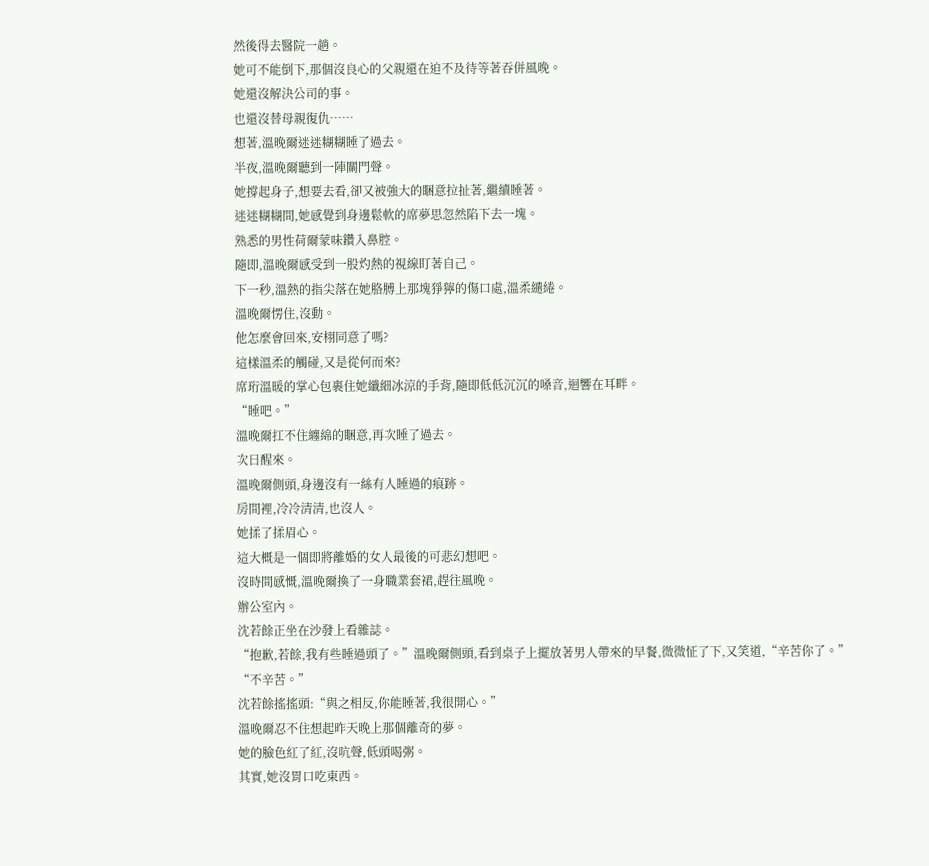然後得去醫院一趟。
她可不能倒下,那個沒良心的父親還在迫不及待等著吞併風晚。
她還沒解決公司的事。
也還沒替母親復仇……
想著,溫晚爾迷迷糊糊睡了過去。
半夜,溫晚爾聽到一陣關門聲。
她撐起身子,想要去看,卻又被強大的睏意拉扯著,繼續睡著。
迷迷糊糊間,她感覺到身邊鬆軟的席夢思忽然陷下去一塊。
熟悉的男性荷爾蒙味鑽入鼻腔。
隨即,溫晚爾感受到一股灼熱的視線盯著自己。
下一秒,溫熱的指尖落在她胳膊上那塊猙獰的傷口處,溫柔繾綣。
溫晚爾愣住,沒動。
他怎麼會回來,安栩同意了嗎?
這樣溫柔的觸碰,又是從何而來?
席珩溫暖的掌心包裹住她纖細冰涼的手背,隨即低低沉沉的嗓音,迴響在耳畔。
“睡吧。”
溫晚爾扛不住纏綿的睏意,再次睡了過去。
次日醒來。
溫晚爾側頭,身邊沒有一絲有人睡過的痕跡。
房間裡,冷冷清清,也沒人。
她揉了揉眉心。
這大概是一個即將離婚的女人最後的可悲幻想吧。
沒時間感慨,溫晚爾換了一身職業套裙,趕往風晚。
辦公室內。
沈若餘正坐在沙發上看雜誌。
“抱歉,若餘,我有些睡過頭了。”溫晚爾側頭,看到桌子上擺放著男人帶來的早餐,微微怔了下,又笑道,“辛苦你了。”
“不辛苦。”
沈若餘搖搖頭:“與之相反,你能睡著,我很開心。”
溫晚爾忍不住想起昨天晚上那個離奇的夢。
她的臉色紅了紅,沒吭聲,低頭喝粥。
其實,她沒胃口吃東西。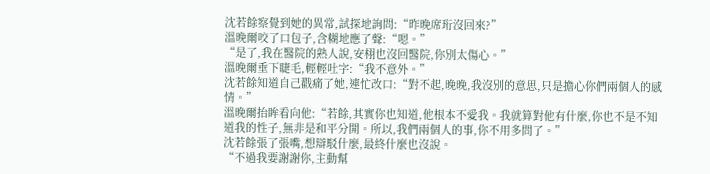沈若餘察覺到她的異常,試探地詢問:“昨晚席珩沒回來?”
溫晚爾咬了口包子,含糊地應了聲:“嗯。”
“是了,我在醫院的熟人說,安栩也沒回醫院,你別太傷心。”
溫晚爾垂下睫毛,輕輕吐字:“我不意外。”
沈若餘知道自己戳痛了她,連忙改口:“對不起,晚晚,我沒別的意思,只是擔心你們兩個人的感情。”
溫晚爾抬眸看向他:“若餘,其實你也知道,他根本不愛我。我就算對他有什麼,你也不是不知道我的性子,無非是和平分開。所以,我們兩個人的事,你不用多問了。”
沈若餘張了張嘴,想辯駁什麼,最終什麼也沒說。
“不過我要謝謝你,主動幫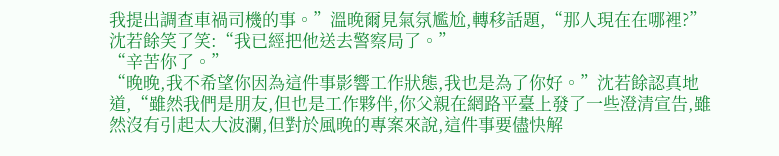我提出調查車禍司機的事。”溫晚爾見氣氛尷尬,轉移話題,“那人現在在哪裡?”
沈若餘笑了笑:“我已經把他送去警察局了。”
“辛苦你了。”
“晚晚,我不希望你因為這件事影響工作狀態,我也是為了你好。”沈若餘認真地道,“雖然我們是朋友,但也是工作夥伴,你父親在網路平臺上發了一些澄清宣告,雖然沒有引起太大波瀾,但對於風晚的專案來說,這件事要儘快解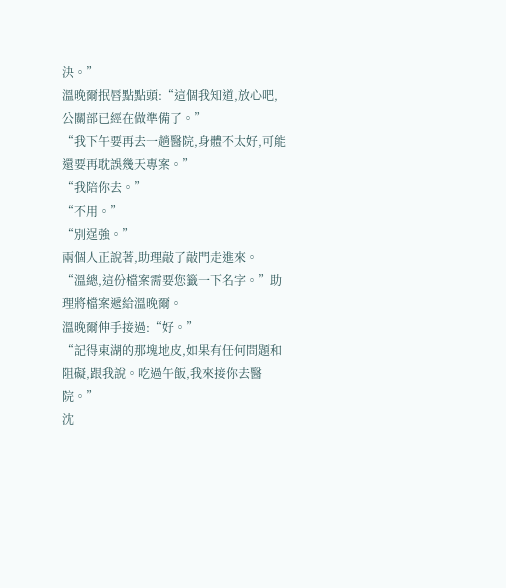決。”
溫晚爾抿唇點點頭:“這個我知道,放心吧,公關部已經在做準備了。”
“我下午要再去一趟醫院,身體不太好,可能還要再耽誤幾天專案。”
“我陪你去。”
“不用。”
“別逞強。”
兩個人正說著,助理敲了敲門走進來。
“溫總,這份檔案需要您籤一下名字。”助理將檔案遞給溫晚爾。
溫晚爾伸手接過:“好。”
“記得東湖的那塊地皮,如果有任何問題和阻礙,跟我說。吃過午飯,我來接你去醫院。”
沈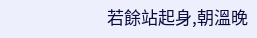若餘站起身,朝溫晚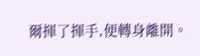爾揮了揮手,便轉身離開。